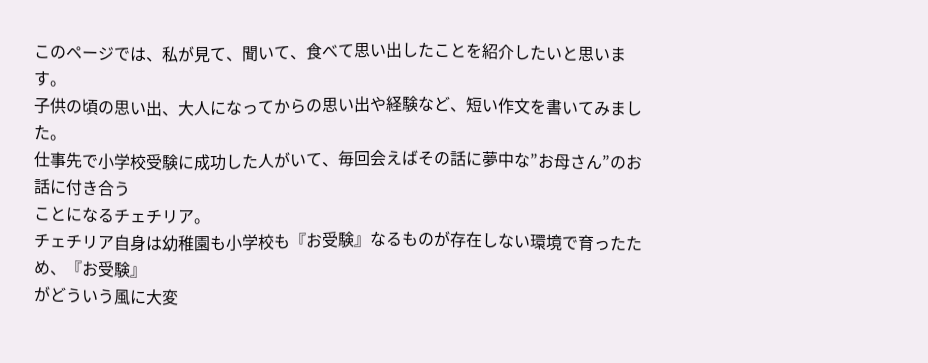このページでは、私が見て、聞いて、食べて思い出したことを紹介したいと思います。
子供の頃の思い出、大人になってからの思い出や経験など、短い作文を書いてみました。
仕事先で小学校受験に成功した人がいて、毎回会えばその話に夢中な”お母さん”のお話に付き合う
ことになるチェチリア。
チェチリア自身は幼稚園も小学校も『お受験』なるものが存在しない環境で育ったため、『お受験』
がどういう風に大変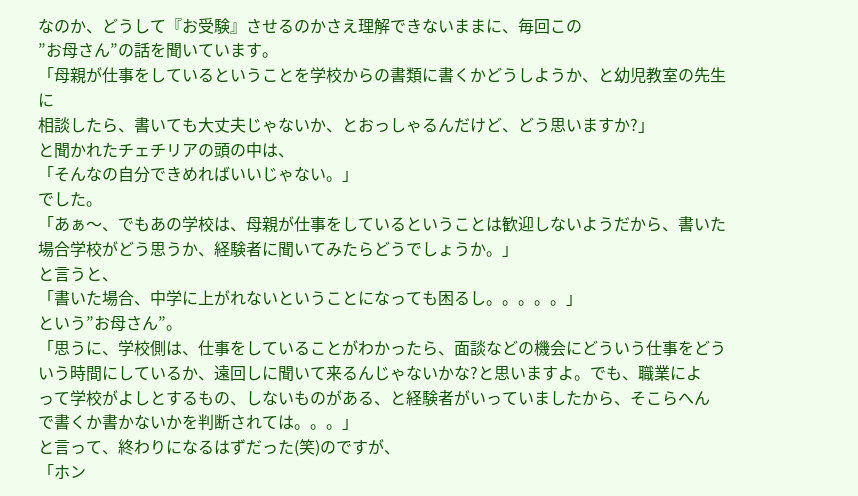なのか、どうして『お受験』させるのかさえ理解できないままに、毎回この
”お母さん”の話を聞いています。
「母親が仕事をしているということを学校からの書類に書くかどうしようか、と幼児教室の先生に
相談したら、書いても大丈夫じゃないか、とおっしゃるんだけど、どう思いますか?」
と聞かれたチェチリアの頭の中は、
「そんなの自分できめればいいじゃない。」
でした。
「あぁ〜、でもあの学校は、母親が仕事をしているということは歓迎しないようだから、書いた
場合学校がどう思うか、経験者に聞いてみたらどうでしょうか。」
と言うと、
「書いた場合、中学に上がれないということになっても困るし。。。。。」
という”お母さん”。
「思うに、学校側は、仕事をしていることがわかったら、面談などの機会にどういう仕事をどう
いう時間にしているか、遠回しに聞いて来るんじゃないかな?と思いますよ。でも、職業によ
って学校がよしとするもの、しないものがある、と経験者がいっていましたから、そこらへん
で書くか書かないかを判断されては。。。」
と言って、終わりになるはずだった(笑)のですが、
「ホン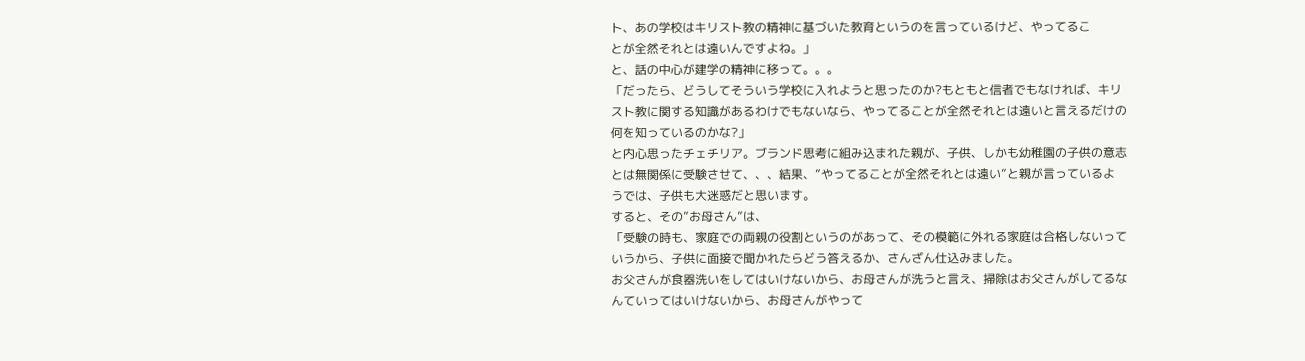ト、あの学校はキリスト教の精神に基づいた教育というのを言っているけど、やってるこ
とが全然それとは遠いんですよね。」
と、話の中心が建学の精神に移って。。。
「だったら、どうしてそういう学校に入れようと思ったのか?もともと信者でもなければ、キリ
スト教に関する知識があるわけでもないなら、やってることが全然それとは遠いと言えるだけの
何を知っているのかな?」
と内心思ったチェチリア。ブランド思考に組み込まれた親が、子供、しかも幼稚園の子供の意志
とは無関係に受験させて、、、結果、”やってることが全然それとは遠い”と親が言っているよ
うでは、子供も大迷惑だと思います。
すると、その”お母さん”は、
「受験の時も、家庭での両親の役割というのがあって、その模範に外れる家庭は合格しないって
いうから、子供に面接で聞かれたらどう答えるか、さんざん仕込みました。
お父さんが食器洗いをしてはいけないから、お母さんが洗うと言え、掃除はお父さんがしてるな
んていってはいけないから、お母さんがやって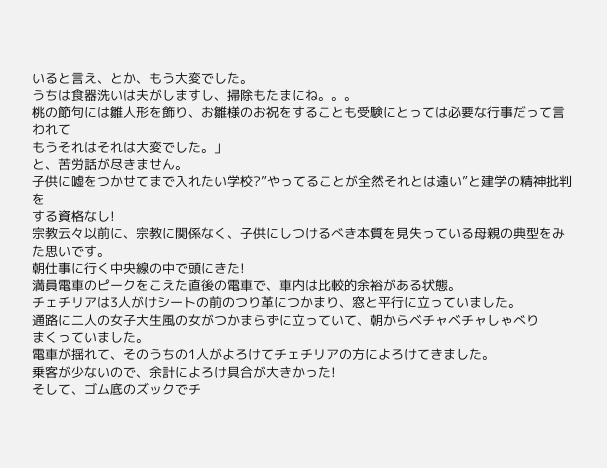いると言え、とか、もう大変でした。
うちは食器洗いは夫がしますし、掃除もたまにね。。。
桃の節句には雛人形を飾り、お雛様のお祝をすることも受験にとっては必要な行事だって言われて
もうそれはそれは大変でした。」
と、苦労話が尽きません。
子供に嘘をつかせてまで入れたい学校?”やってることが全然それとは遠い”と建学の精神批判を
する資格なし!
宗教云々以前に、宗教に関係なく、子供にしつけるべき本質を見失っている母親の典型をみた思いです。
朝仕事に行く中央線の中で頭にきた!
満員電車のピークをこえた直後の電車で、車内は比較的余裕がある状態。
チェチリアは3人がけシートの前のつり革につかまり、窓と平行に立っていました。
通路に二人の女子大生風の女がつかまらずに立っていて、朝からベチャベチャしゃべり
まくっていました。
電車が揺れて、そのうちの1人がよろけてチェチリアの方によろけてきました。
乗客が少ないので、余計によろけ具合が大きかった!
そして、ゴム底のズックでチ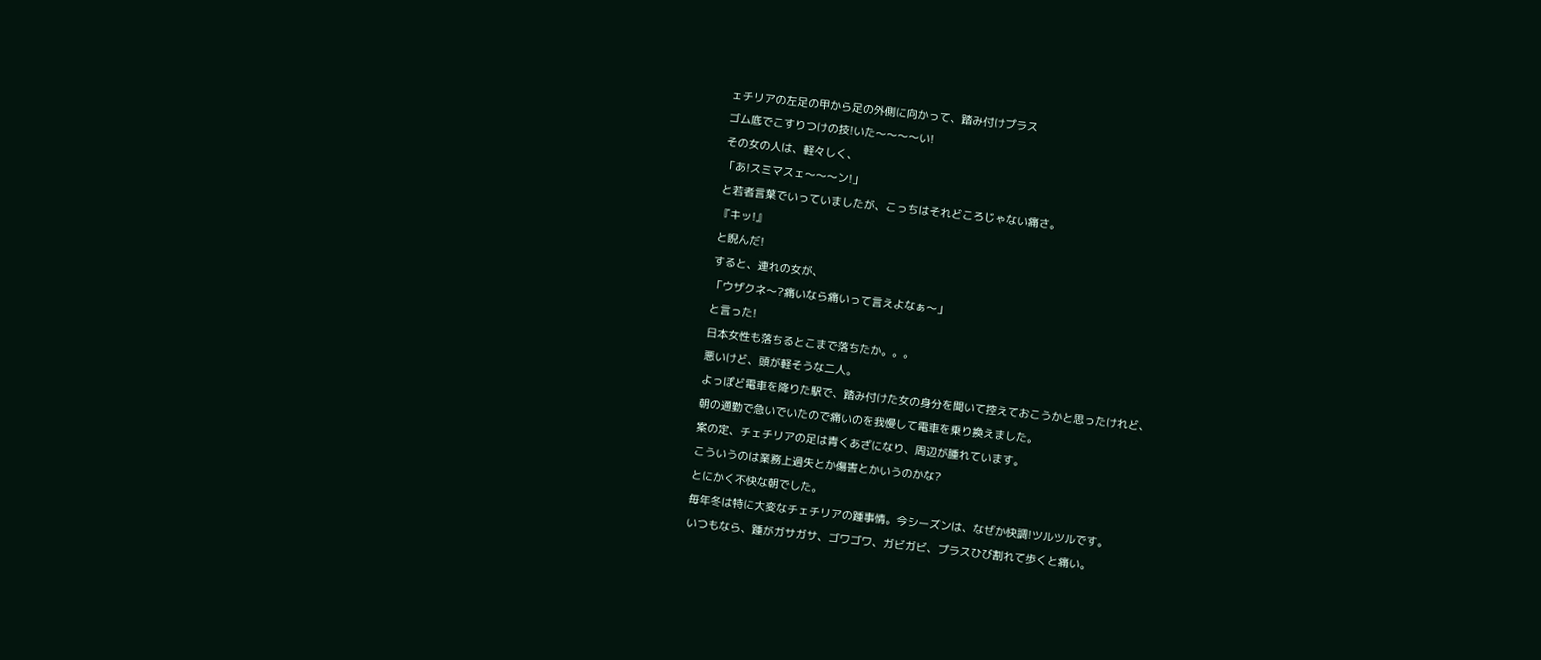ェチリアの左足の甲から足の外側に向かって、踏み付けプラス
ゴム底でこすりつけの技!いた〜〜〜〜い!
その女の人は、軽々しく、
「あ!スミマスェ〜〜〜ン!」
と若者言葉でいっていましたが、こっちはそれどころじゃない痛さ。
『キッ!』
と睨んだ!
すると、連れの女が、
「ウザクネ〜?痛いなら痛いって言えよなぁ〜」
と言った!
日本女性も落ちるとこまで落ちたか。。。
悪いけど、頭が軽そうな二人。
よっぽど電車を降りた駅で、踏み付けた女の身分を聞いて控えておこうかと思ったけれど、
朝の通勤で急いでいたので痛いのを我慢して電車を乗り換えました。
案の定、チェチリアの足は青くあざになり、周辺が腫れています。
こういうのは業務上過失とか傷害とかいうのかな?
とにかく不快な朝でした。
毎年冬は特に大変なチェチリアの踵事情。今シーズンは、なぜか快調!ツルツルです。
いつもなら、踵がガサガサ、ゴワゴワ、ガビガビ、プラスひび割れて歩くと痛い。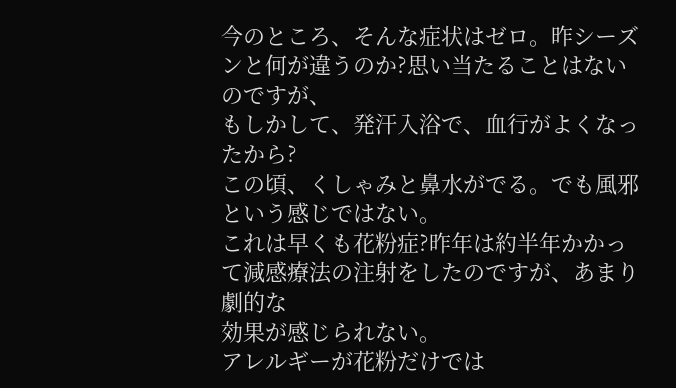今のところ、そんな症状はゼロ。昨シーズンと何が違うのか?思い当たることはないのですが、
もしかして、発汗入浴で、血行がよくなったから?
この頃、くしゃみと鼻水がでる。でも風邪という感じではない。
これは早くも花粉症?昨年は約半年かかって減感療法の注射をしたのですが、あまり劇的な
効果が感じられない。
アレルギーが花粉だけでは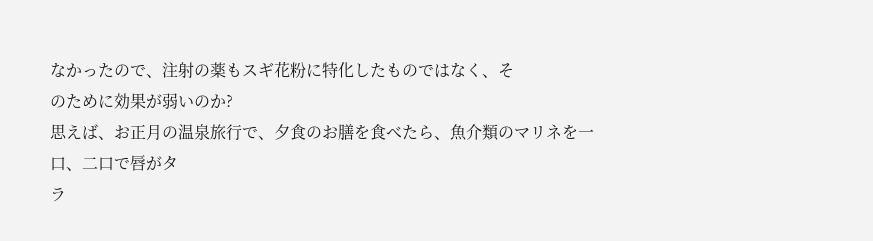なかったので、注射の薬もスギ花粉に特化したものではなく、そ
のために効果が弱いのか?
思えば、お正月の温泉旅行で、夕食のお膳を食べたら、魚介類のマリネを一口、二口で唇がタ
ラ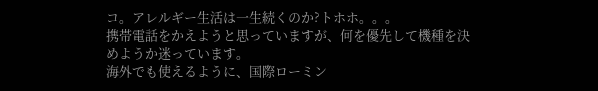コ。アレルギー生活は一生続くのか?トホホ。。。
携帯電話をかえようと思っていますが、何を優先して機種を決めようか迷っています。
海外でも使えるように、国際ローミン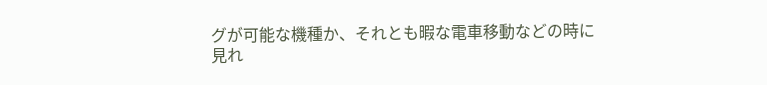グが可能な機種か、それとも暇な電車移動などの時に
見れ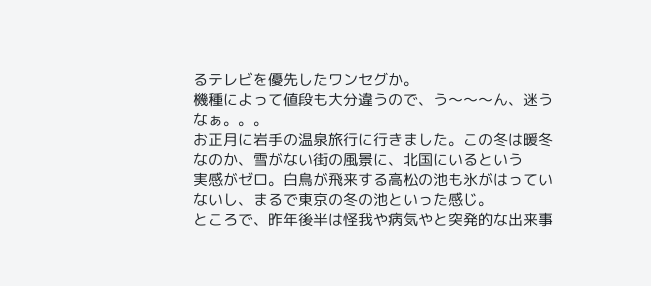るテレビを優先したワンセグか。
機種によって値段も大分違うので、う〜〜〜ん、迷うなぁ。。。
お正月に岩手の温泉旅行に行きました。この冬は暖冬なのか、雪がない街の風景に、北国にいるという
実感がゼロ。白鳥が飛来する高松の池も氷がはっていないし、まるで東京の冬の池といった感じ。
ところで、昨年後半は怪我や病気やと突発的な出来事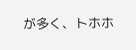が多く、トホホ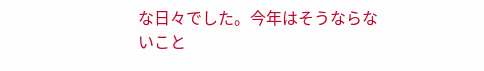な日々でした。今年はそうならな
いこと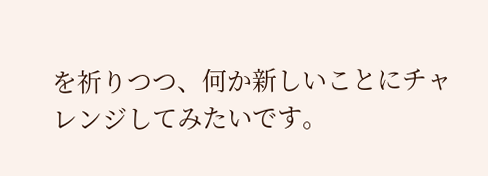を祈りつつ、何か新しいことにチャレンジしてみたいです。